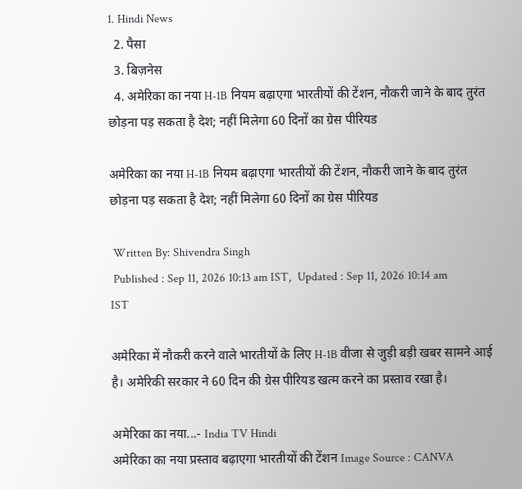1. Hindi News
  2. पैसा
  3. बिज़नेस
  4. अमेरिका का नया H-1B नियम बढ़ाएगा भारतीयों की टेंशन, नौकरी जाने के बाद तुरंत छोड़ना पड़ सकता है देश; नहीं मिलेगा 60 दिनों का ग्रेस पीरियड

अमेरिका का नया H-1B नियम बढ़ाएगा भारतीयों की टेंशन, नौकरी जाने के बाद तुरंत छोड़ना पड़ सकता है देश; नहीं मिलेगा 60 दिनों का ग्रेस पीरियड

 Written By: Shivendra Singh
 Published : Sep 11, 2026 10:13 am IST,  Updated : Sep 11, 2026 10:14 am IST

अमेरिका में नौकरी करने वाले भारतीयों के लिए H-1B वीजा से जुड़ी बड़ी खबर सामने आई है। अमेरिकी सरकार ने 60 दिन की ग्रेस पीरियड खत्म करने का प्रस्ताव रखा है।

अमेरिका का नया...- India TV Hindi
अमेरिका का नया प्रस्ताव बढ़ाएगा भारतीयों की टेंशन Image Source : CANVA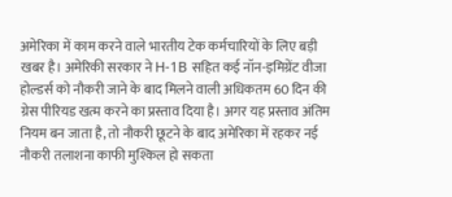अमेरिका में काम करने वाले भारतीय टेक कर्मचारियों के लिए बड़ी खबर है। अमेरिकी सरकार ने H-1B सहित कई नॉन-इमिग्रेंट वीजा होल्डर्स को नौकरी जाने के बाद मिलने वाली अधिकतम 60 दिन की ग्रेस पीरियड खत्म करने का प्रस्ताव दिया है। अगर यह प्रस्ताव अंतिम नियम बन जाता है, तो नौकरी छूटने के बाद अमेरिका में रहकर नई नौकरी तलाशना काफी मुश्किल हो सकता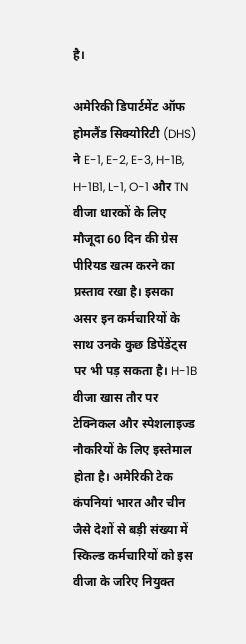है।

अमेरिकी डिपार्टमेंट ऑफ होमलैंड सिक्योरिटी (DHS) ने E-1, E-2, E-3, H-1B, H-1B1, L-1, O-1 और TN वीजा धारकों के लिए मौजूदा 60 दिन की ग्रेस पीरियड खत्म करने का प्रस्ताव रखा है। इसका असर इन कर्मचारियों के साथ उनके कुछ डिपेंडेंट्स पर भी पड़ सकता है। H-1B वीजा खास तौर पर टेक्निकल और स्पेशलाइज्ड नौकरियों के लिए इस्तेमाल होता है। अमेरिकी टेक कंपनियां भारत और चीन जैसे देशों से बड़ी संख्या में स्किल्ड कर्मचारियों को इस वीजा के जरिए नियुक्त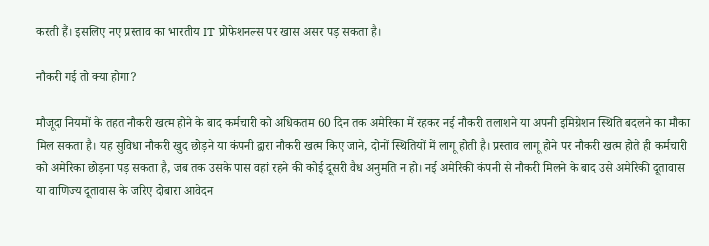करती हैं। इसलिए नए प्रस्ताव का भारतीय IT प्रोफेशनल्स पर खास असर पड़ सकता है।

नौकरी गई तो क्या होगा?

मौजूदा नियमों के तहत नौकरी खत्म होने के बाद कर्मचारी को अधिकतम 60 दिन तक अमेरिका में रहकर नई नौकरी तलाशने या अपनी इमिग्रेशन स्थिति बदलने का मौका मिल सकता है। यह सुविधा नौकरी खुद छोड़ने या कंपनी द्वारा नौकरी खत्म किए जाने, दोनों स्थितियों में लागू होती है। प्रस्ताव लागू होने पर नौकरी खत्म होते ही कर्मचारी को अमेरिका छोड़ना पड़ सकता है, जब तक उसके पास वहां रहने की कोई दूसरी वैध अनुमति न हो। नई अमेरिकी कंपनी से नौकरी मिलने के बाद उसे अमेरिकी दूतावास या वाणिज्य दूतावास के जरिए दोबारा आवेदन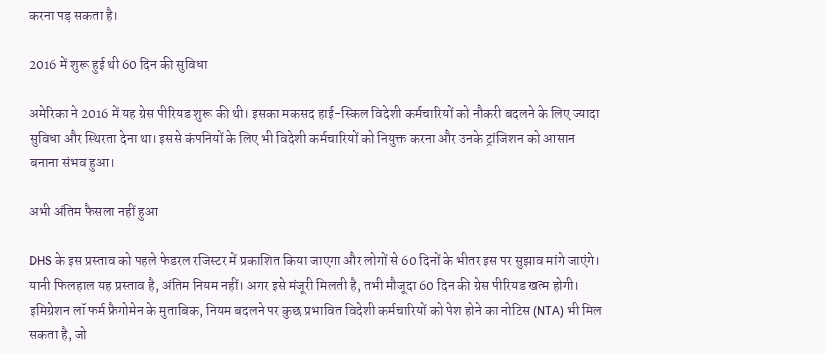करना पड़ सकता है।

2016 में शुरू हुई थी 60 दिन की सुविधा

अमेरिका ने 2016 में यह ग्रेस पीरियड शुरू की थी। इसका मकसद हाई-स्किल विदेशी कर्मचारियों को नौकरी बदलने के लिए ज्यादा सुविधा और स्थिरता देना था। इससे कंपनियों के लिए भी विदेशी कर्मचारियों को नियुक्त करना और उनके ट्रांजिशन को आसान बनाना संभव हुआ।

अभी अंतिम फैसला नहीं हुआ

DHS के इस प्रस्ताव को पहले फेडरल रजिस्टर में प्रकाशित किया जाएगा और लोगों से 60 दिनों के भीतर इस पर सुझाव मांगे जाएंगे। यानी फिलहाल यह प्रस्ताव है, अंतिम नियम नहीं। अगर इसे मंजूरी मिलती है, तभी मौजूदा 60 दिन की ग्रेस पीरियड खत्म होगी। इमिग्रेशन लॉ फर्म फ्रैगोमेन के मुताबिक, नियम बदलने पर कुछ प्रभावित विदेशी कर्मचारियों को पेश होने का नोटिस (NTA) भी मिल सकता है, जो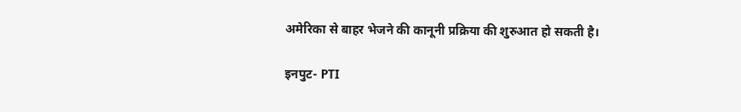अमेरिका से बाहर भेजने की कानूनी प्रक्रिया की शुरुआत हो सकती है।

इनपुट- PTI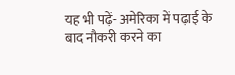यह भी पढ़ें- अमेरिका में पढ़ाई के बाद नौकरी करने का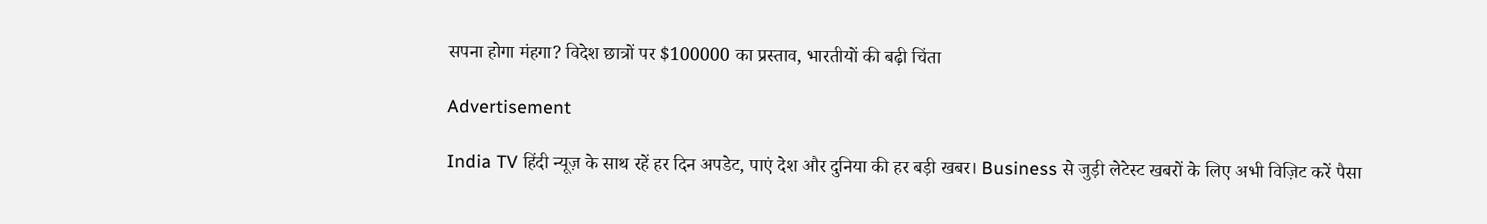सपना होगा मंहगा? विदेश छात्रों पर $100000 का प्रस्ताव, भारतीयों की बढ़ी चिंता

Advertisement

India TV हिंदी न्यूज़ के साथ रहें हर दिन अपडेट, पाएं देश और दुनिया की हर बड़ी खबर। Business से जुड़ी लेटेस्ट खबरों के लिए अभी विज़िट करें पैसा